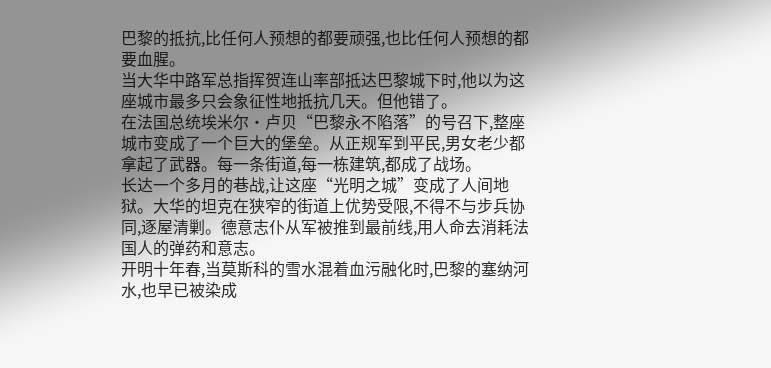巴黎的抵抗,比任何人预想的都要顽强,也比任何人预想的都要血腥。
当大华中路军总指挥贺连山率部抵达巴黎城下时,他以为这座城市最多只会象征性地抵抗几天。但他错了。
在法国总统埃米尔·卢贝“巴黎永不陷落”的号召下,整座城市变成了一个巨大的堡垒。从正规军到平民,男女老少都拿起了武器。每一条街道,每一栋建筑,都成了战场。
长达一个多月的巷战,让这座“光明之城”变成了人间地狱。大华的坦克在狭窄的街道上优势受限,不得不与步兵协同,逐屋清剿。德意志仆从军被推到最前线,用人命去消耗法国人的弹药和意志。
开明十年春,当莫斯科的雪水混着血污融化时,巴黎的塞纳河水,也早已被染成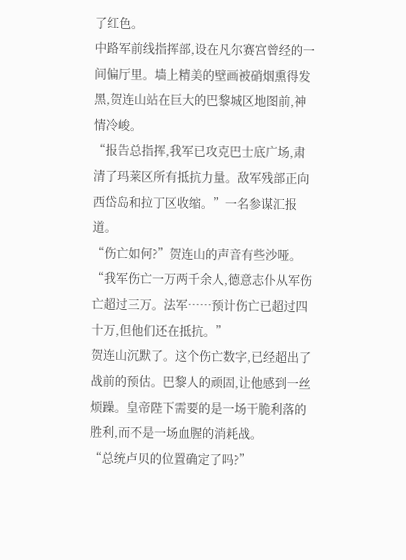了红色。
中路军前线指挥部,设在凡尔赛宫曾经的一间偏厅里。墙上精美的壁画被硝烟熏得发黑,贺连山站在巨大的巴黎城区地图前,神情冷峻。
“报告总指挥,我军已攻克巴士底广场,肃清了玛莱区所有抵抗力量。敌军残部正向西岱岛和拉丁区收缩。”一名参谋汇报道。
“伤亡如何?”贺连山的声音有些沙哑。
“我军伤亡一万两千余人,德意志仆从军伤亡超过三万。法军……预计伤亡已超过四十万,但他们还在抵抗。”
贺连山沉默了。这个伤亡数字,已经超出了战前的预估。巴黎人的顽固,让他感到一丝烦躁。皇帝陛下需要的是一场干脆利落的胜利,而不是一场血腥的消耗战。
“总统卢贝的位置确定了吗?”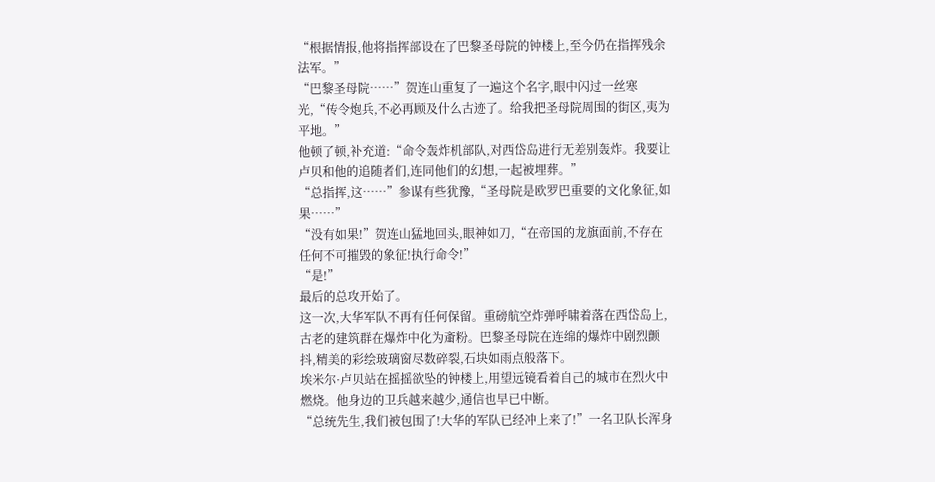“根据情报,他将指挥部设在了巴黎圣母院的钟楼上,至今仍在指挥残余法军。”
“巴黎圣母院……”贺连山重复了一遍这个名字,眼中闪过一丝寒光,“传令炮兵,不必再顾及什么古迹了。给我把圣母院周围的街区,夷为平地。”
他顿了顿,补充道:“命令轰炸机部队,对西岱岛进行无差别轰炸。我要让卢贝和他的追随者们,连同他们的幻想,一起被埋葬。”
“总指挥,这……”参谋有些犹豫,“圣母院是欧罗巴重要的文化象征,如果……”
“没有如果!”贺连山猛地回头,眼神如刀,“在帝国的龙旗面前,不存在任何不可摧毁的象征!执行命令!”
“是!”
最后的总攻开始了。
这一次,大华军队不再有任何保留。重磅航空炸弹呼啸着落在西岱岛上,古老的建筑群在爆炸中化为齑粉。巴黎圣母院在连绵的爆炸中剧烈颤抖,精美的彩绘玻璃窗尽数碎裂,石块如雨点般落下。
埃米尔·卢贝站在摇摇欲坠的钟楼上,用望远镜看着自己的城市在烈火中燃烧。他身边的卫兵越来越少,通信也早已中断。
“总统先生,我们被包围了!大华的军队已经冲上来了!”一名卫队长浑身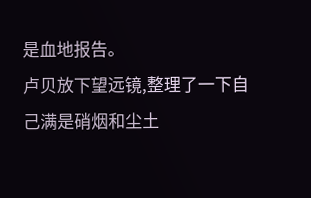是血地报告。
卢贝放下望远镜,整理了一下自己满是硝烟和尘土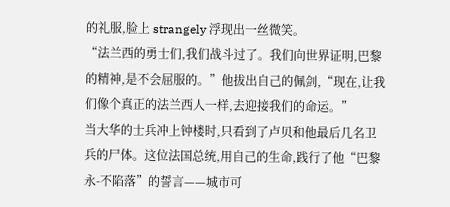的礼服,脸上 strangely 浮现出一丝微笑。
“法兰西的勇士们,我们战斗过了。我们向世界证明,巴黎的精神,是不会屈服的。”他拔出自己的佩剑,“现在,让我们像个真正的法兰西人一样,去迎接我们的命运。”
当大华的士兵冲上钟楼时,只看到了卢贝和他最后几名卫兵的尸体。这位法国总统,用自己的生命,践行了他“巴黎永-不陷落”的誓言——城市可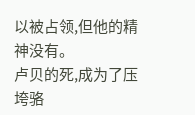以被占领,但他的精神没有。
卢贝的死,成为了压垮骆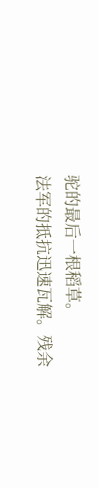驼的最后一根稻草。
法军的抵抗迅速瓦解。残余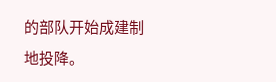的部队开始成建制地投降。